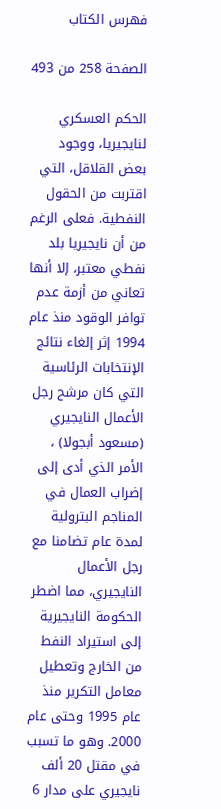فهرس الكتاب

الصفحة 258 من 493

الحكم العسكري لنايجيريا، ووجود بعض القلاقل، التي اقتربت من الحقول النفطية. فعلى الرغم من أن نايجيريا بلد نفطي معتبر، إلا أنها تعاني من أزمة عدم توافر الوقود منذ عام 1994 إثر إلغاء نتائج الإنتخابات الرئاسية التي كان مرشح رجل الأعمال النايجيري (مسعود أبجولا) ، الأمر الذي أدى إلى إضراب العمال في المناجم البترولية لمدة عام تضامنا مع رجل الأعمال النايجيري، مما اضطر الحكومة النايجيرية إلى استيراد النفط من الخارج وتعطيل معامل التكرير منذ عام 1995 وحتى عام 2000. وهو ما تسبب في مقتل 20 ألف نايجيري على مدار 6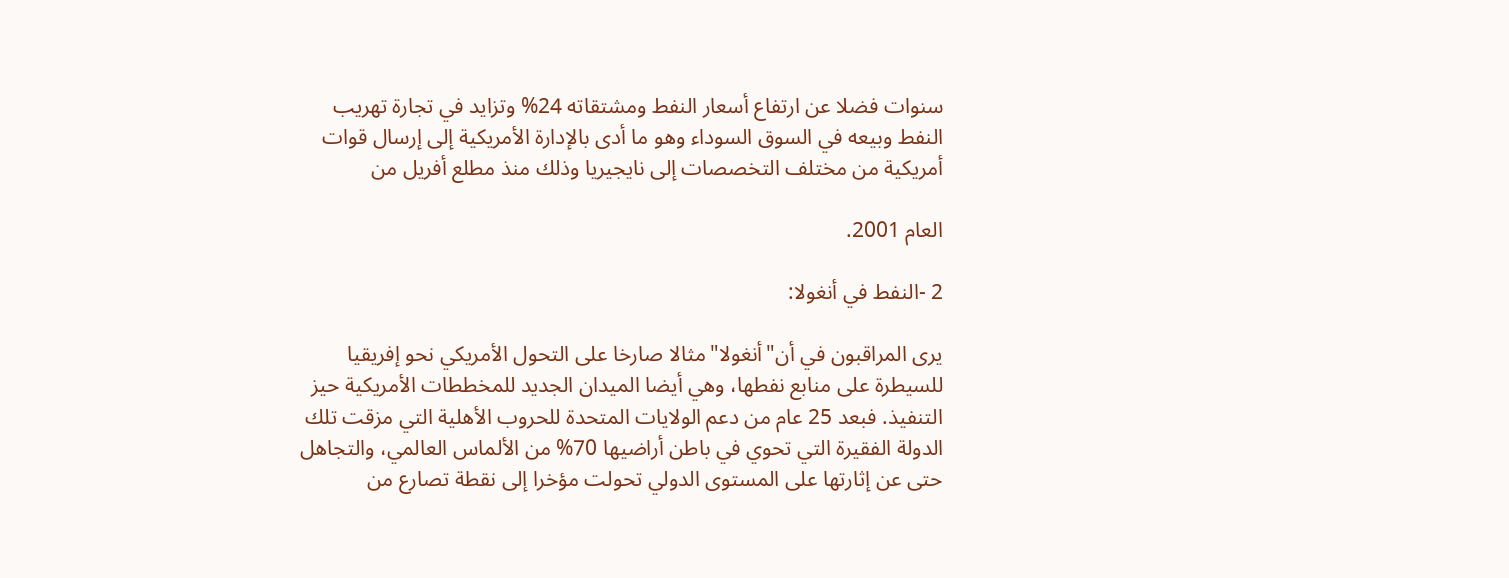سنوات فضلا عن ارتفاع أسعار النفط ومشتقاته 24% وتزايد في تجارة تهريب النفط وبيعه في السوق السوداء وهو ما أدى بالإدارة الأمريكية إلى إرسال قوات أمريكية من مختلف التخصصات إلى نايجيريا وذلك منذ مطلع أفريل من

العام 2001.

2 -النفط في أنغولا:

يرى المراقبون في أن"أنغولا"مثالا صارخا على التحول الأمريكي نحو إفريقيا للسيطرة على منابع نفطها، وهي أيضا الميدان الجديد للمخططات الأمريكية حيز التنفيذ. فبعد 25 عام من دعم الولايات المتحدة للحروب الأهلية التي مزقت تلك الدولة الفقيرة التي تحوي في باطن أراضيها 70% من الألماس العالمي، والتجاهل حتى عن إثارتها على المستوى الدولي تحولت مؤخرا إلى نقطة تصارع من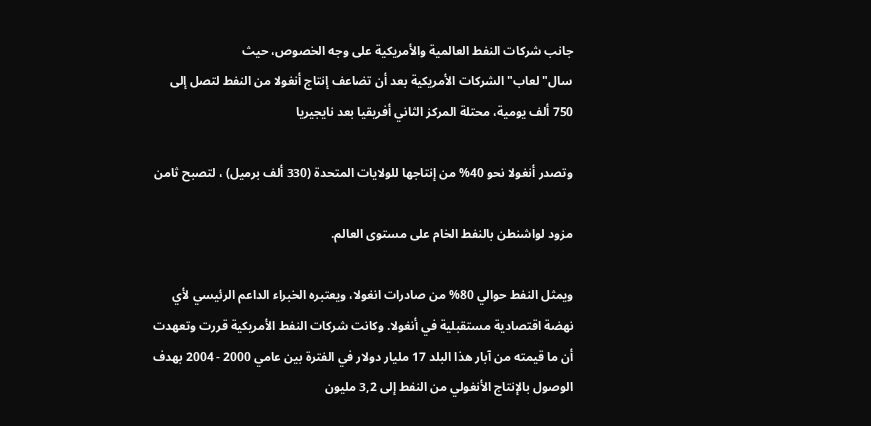جانب شركات النفط العالمية والأمريكية على وجه الخصوص، حيث سال"لعاب"الشركات الأمريكية بعد أن تضاعف إنتاج أنغولا من النفط لتصل إلى 750 ألف يومية، محتلة المركز الثاني أفريقيا بعد نايجيريا

وتصدر أنغولا نحو 40% من إنتاجها للولايات المتحدة (330 ألف برميل) ، لتصبح ثامن

مزود لواشنطن بالنفط الخام على مستوى العالم.

ويمثل النفط حوالي 80% من صادرات انغولا، ويعتبره الخبراء الداعم الرئيسي لأي نهضة اقتصادية مستقبلية في أنغولا. وكانت شركات النفط الأمريكية قررت وتعهدت أن ما قيمته من آبار هذا البلد 17 مليار دولار في الفترة بين عامي 2000 - 2004 بهدف الوصول بالإنتاج الأنغولي من النفط إلى 3,2 مليون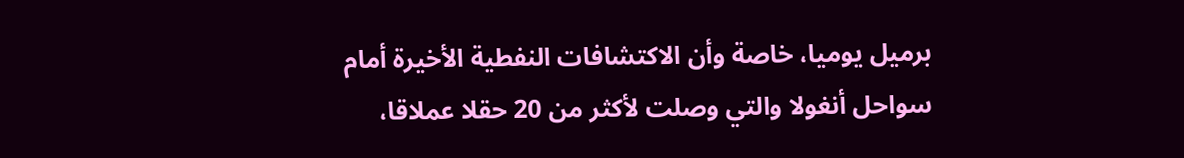برميل يوميا، خاصة وأن الاكتشافات النفطية الأخيرة أمام سواحل أنغولا والتي وصلت لأكثر من 20 حقلا عملاقا،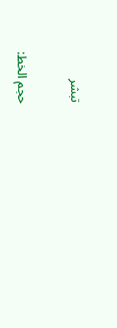تبشر

حجم الخط: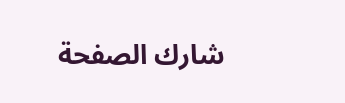شارك الصفحة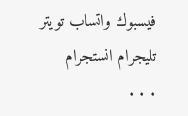فيسبوك واتساب تويتر تليجرام انستجرام
. . .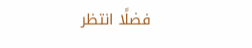فضلًا انتظر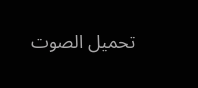تحميل الصوت